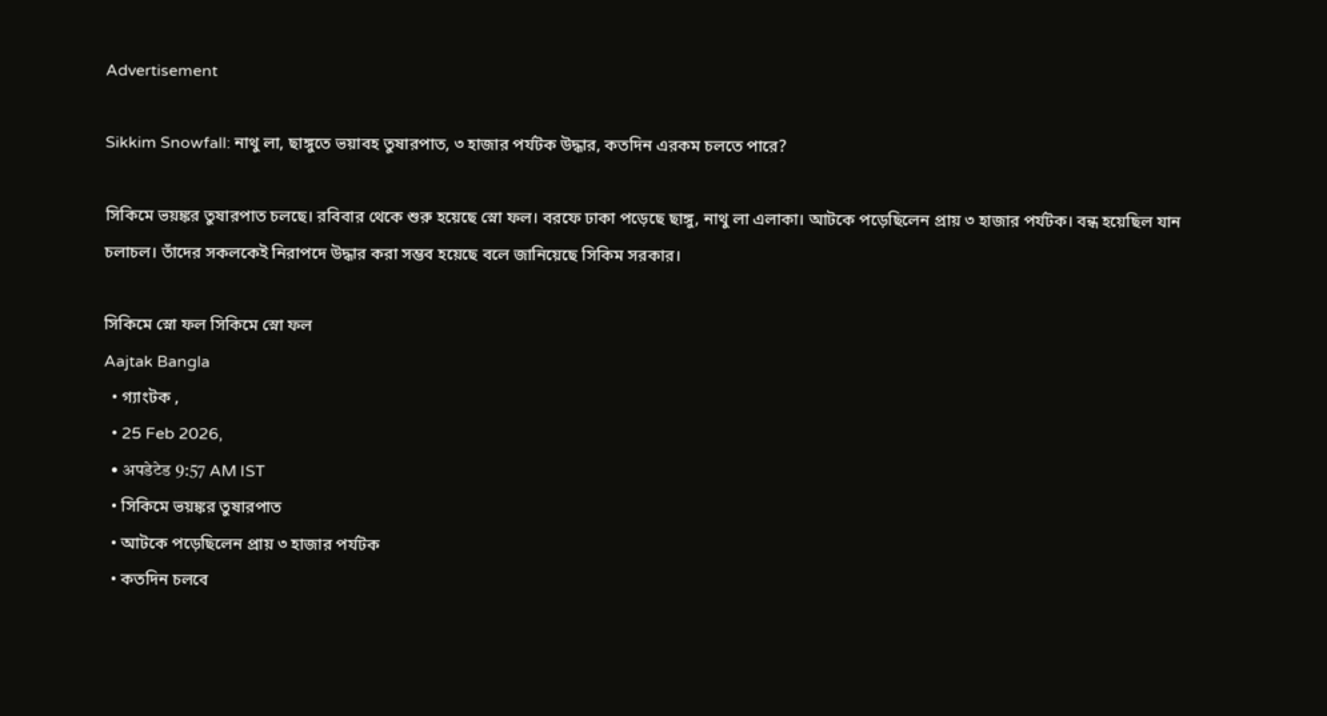Advertisement

Sikkim Snowfall: নাথু লা, ছাঙ্গুতে ভয়াবহ তুষারপাত, ৩ হাজার পর্যটক উদ্ধার, কতদিন এরকম চলতে পারে?

সিকিমে ভয়ঙ্কর তুষারপাত চলছে। রবিবার থেকে শুরু হয়েছে স্নো ফল। বরফে ঢাকা পড়েছে ছাঙ্গু, নাথু লা এলাকা। আটকে পড়েছিলেন প্রায় ৩ হাজার পর্যটক। বন্ধ হয়েছিল যান চলাচল। তাঁদের সকলকেই নিরাপদে উদ্ধার করা সম্ভব হয়েছে বলে জানিয়েছে সিকিম সরকার।

সিকিমে স্নো ফল সিকিমে স্নো ফল
Aajtak Bangla
  • গ্যাংটক ,
  • 25 Feb 2026,
  • अपडेटेड 9:57 AM IST
  • সিকিমে ভয়ঙ্কর তুষারপাত
  • আটকে পড়েছিলেন প্রায় ৩ হাজার পর্যটক
  • কতদিন চলবে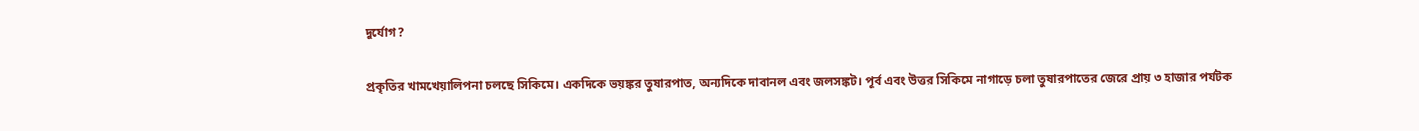দুর্যোগ?

প্রকৃতির খামখেয়ালিপনা চলছে সিকিমে। একদিকে ভয়ঙ্কর তুষারপাত, অন্যদিকে দাবানল এবং জলসঙ্কট। পূর্ব এবং উত্তর সিকিমে নাগাড়ে চলা তুষারপাতের জেরে প্রায় ৩ হাজার পর্যটক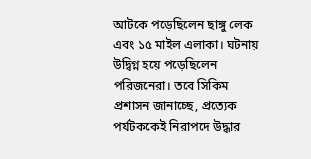আটকে পড়েছিলেন ছাঙ্গু লেক এবং ১৫ মাইল এলাকা। ঘটনায় উদ্বিগ্ন হয়ে পড়েছিলেন পরিজনেরা। তবে সিকিম প্রশাসন জানাচ্ছে, প্রত্যেক পর্যটককেই নিরাপদে উদ্ধার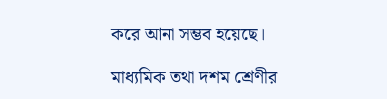করে আনা সম্ভব হয়েছে।

মাধ্যমিক তথা দশম শ্রেণীর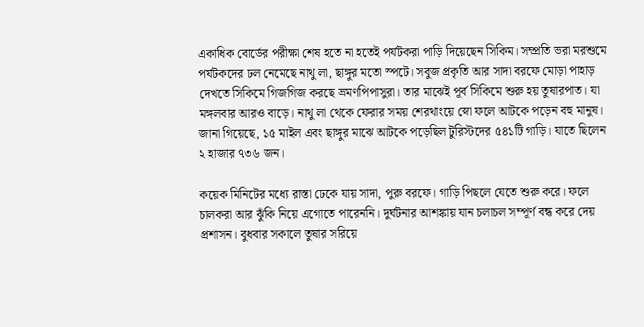একাধিক বোর্ডের পরীক্ষা শেষ হতে না হতেই পর্যটকরা পাড়ি দিয়েছেন সিকিম। সম্প্রতি ভরা মরশুমে পর্যটকদের ঢল নেমেছে নাথু লা, ছাঙ্গুর মতো স্পটে। সবুজ প্রকৃতি আর সাদা বরফে মোড়া পাহাড় দেখতে সিকিমে গিজগিজ করছে ভ্রমণপিপাসুরা। তার মাঝেই পূর্ব সিকিমে শুরু হয় তুষারপাত। যা মঙ্গলবার আরও বাড়ে। নাথু লা থেকে ফেরার সময় শেরথাংয়ে স্নো ফলে আটকে পড়েন বহু মানুষ। জানা গিয়েছে, ১৫ মাইল এবং ছাঙ্গুর মাঝে আটকে পড়েছিল টুরিস্টদের ৫৪১টি গাড়ি। যাতে ছিলেন ২ হাজার ৭৩৬ জন।

কয়েক মিনিটের মধ্যে রাস্তা ঢেকে যায় সাদা, পুরু বরফে। গাড়ি পিছলে যেতে শুরু করে। ফলে চালকরা আর ঝুঁকি নিয়ে এগোতে পারেননি। দুর্ঘটনার আশঙ্কায় যান চলাচল সম্পূর্ণ বন্ধ করে দেয় প্রশাসন। বুধবার সকালে তুষার সরিয়ে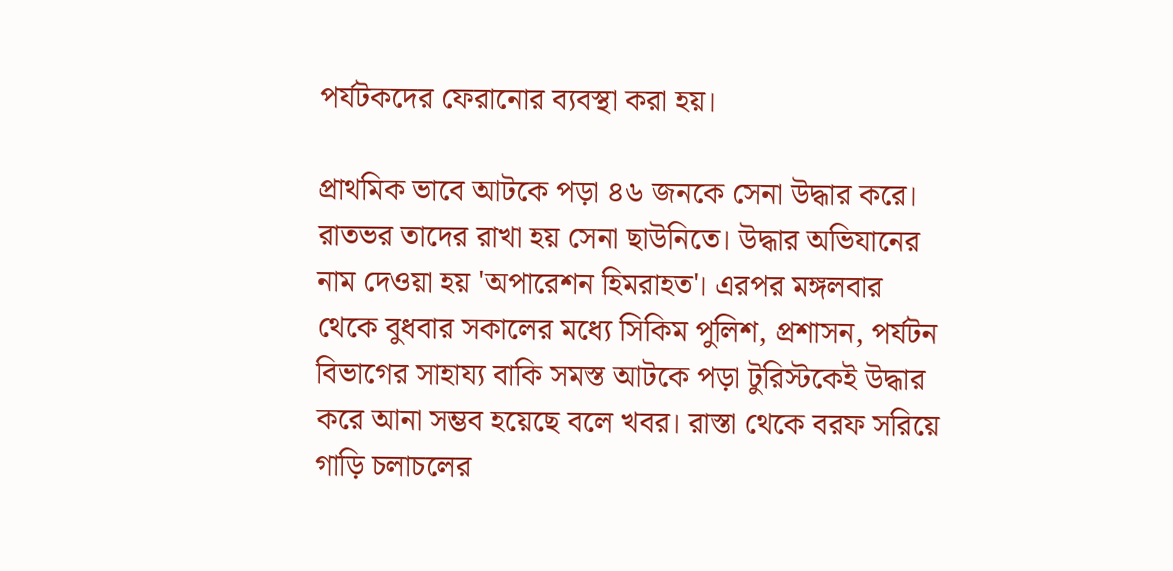পর্যটকদের ফেরানোর ব্যবস্থা করা হয়।

প্রাথমিক ভাবে আটকে পড়া ৪৬ জনকে সেনা উদ্ধার করে। রাতভর তাদের রাখা হয় সেনা ছাউনিতে। উদ্ধার অভিযানের নাম দেওয়া হয় 'অপারেশন হিমরাহত'। এরপর মঙ্গলবার থেকে বুধবার সকালের মধ্যে সিকিম পুলিশ, প্রশাসন, পর্যটন বিভাগের সাহায্য বাকি সমস্ত আটকে পড়া টুরিস্টকেই উদ্ধার করে আনা সম্ভব হয়েছে বলে খবর। রাস্তা থেকে বরফ সরিয়ে গাড়ি চলাচলের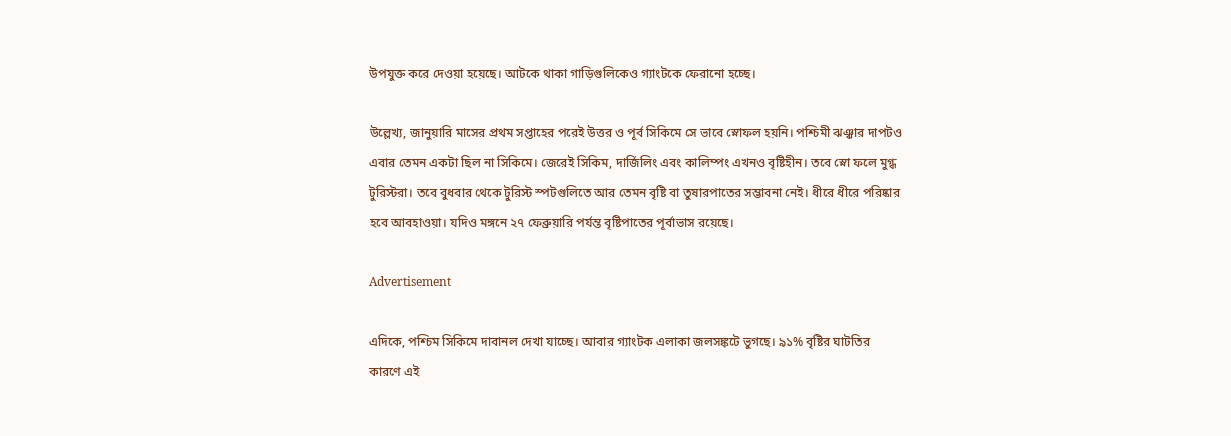উপযুক্ত করে দেওয়া হয়েছে। আটকে থাকা গাড়িগুলিকেও গ্যাংটকে ফেরানো হচ্ছে।

উল্লেখ্য, জানুয়ারি মাসের প্রথম সপ্তাহের পরেই উত্তর ও পূর্ব সিকিমে সে ভাবে স্নোফল হয়নি। পশ্চিমী ঝঞ্ঝার দাপটও এবার তেমন একটা ছিল না সিকিমে। জেরেই সিকিম, দার্জিলিং এবং কালিম্পং এখনও বৃষ্টিহীন। তবে স্নো ফলে মুগ্ধ টুরিস্টরা। তবে বুধবার থেকে টুরিস্ট স্পটগুলিতে আর তেমন বৃষ্টি বা তুষারপাতের সম্ভাবনা নেই। ধীরে ধীরে পরিষ্কার হবে আবহাওয়া। যদিও মঙ্গনে ২৭ ফেব্রুয়ারি পর্যন্ত বৃষ্টিপাতের পূর্বাভাস রয়েছে।

Advertisement

এদিকে, পশ্চিম সিকিমে দাবানল দেখা যাচ্ছে। আবার গ্যাংটক এলাকা জলসঙ্কটে ভুগছে। ৯১% বৃষ্টির ঘাটতির কারণে এই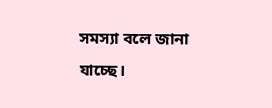সমস্যা বলে জানা যাচ্ছে।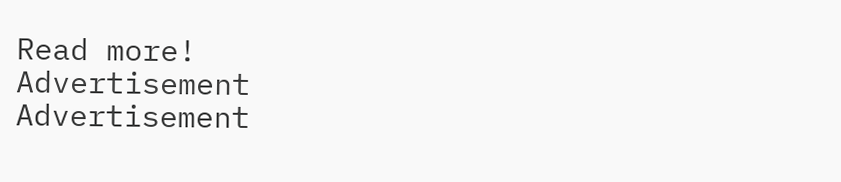Read more!
Advertisement
Advertisement